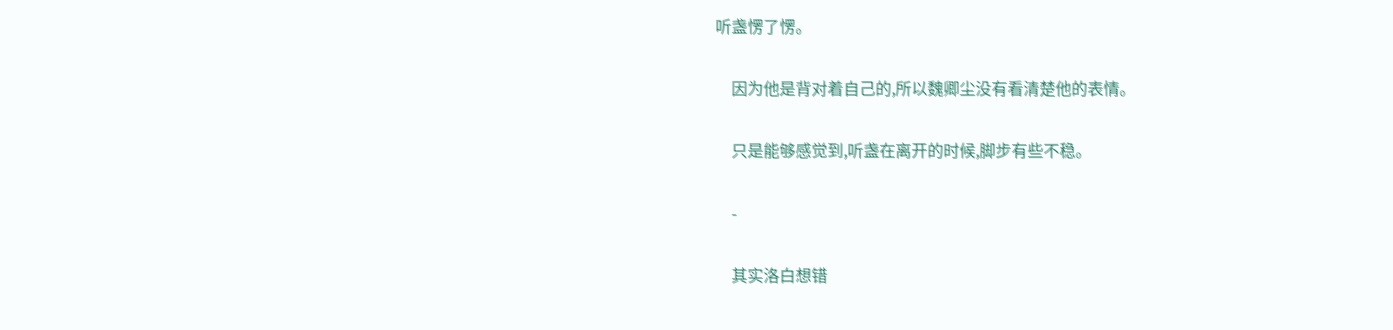听盏愣了愣。

    因为他是背对着自己的,所以魏卿尘没有看清楚他的表情。

    只是能够感觉到,听盏在离开的时候,脚步有些不稳。

    -

    其实洛白想错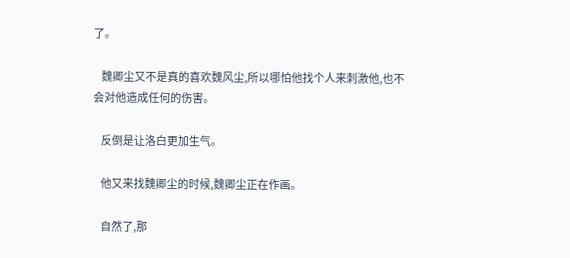了。

    魏卿尘又不是真的喜欢魏风尘,所以哪怕他找个人来刺激他,也不会对他造成任何的伤害。

    反倒是让洛白更加生气。

    他又来找魏卿尘的时候,魏卿尘正在作画。

    自然了,那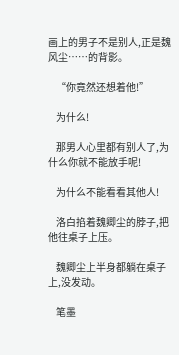画上的男子不是别人,正是魏风尘……的背影。

    “你竟然还想着他!”

    为什么!

    那男人心里都有别人了,为什么你就不能放手呢!

    为什么不能看看其他人!

    洛白掐着魏卿尘的脖子,把他往桌子上压。

    魏卿尘上半身都躺在桌子上,没发动。

    笔墨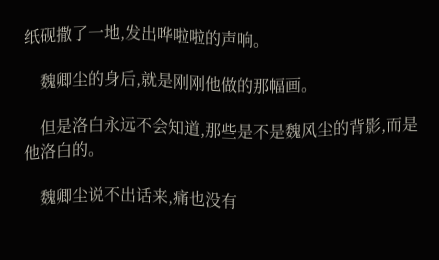纸砚撒了一地,发出哗啦啦的声响。

    魏卿尘的身后,就是刚刚他做的那幅画。

    但是洛白永远不会知道,那些是不是魏风尘的背影,而是他洛白的。

    魏卿尘说不出话来,痛也没有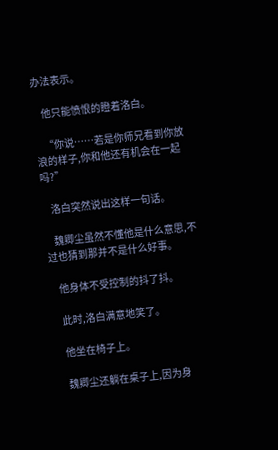办法表示。

    他只能愤恨的瞪着洛白。

    “你说……若是你师兄看到你放浪的样子,你和他还有机会在一起吗?”

    洛白突然说出这样一句话。

    魏卿尘虽然不懂他是什么意思,不过也猜到那并不是什么好事。

    他身体不受控制的抖了抖。

    此时,洛白满意地笑了。

    他坐在椅子上。

    魏卿尘还躺在桌子上,因为身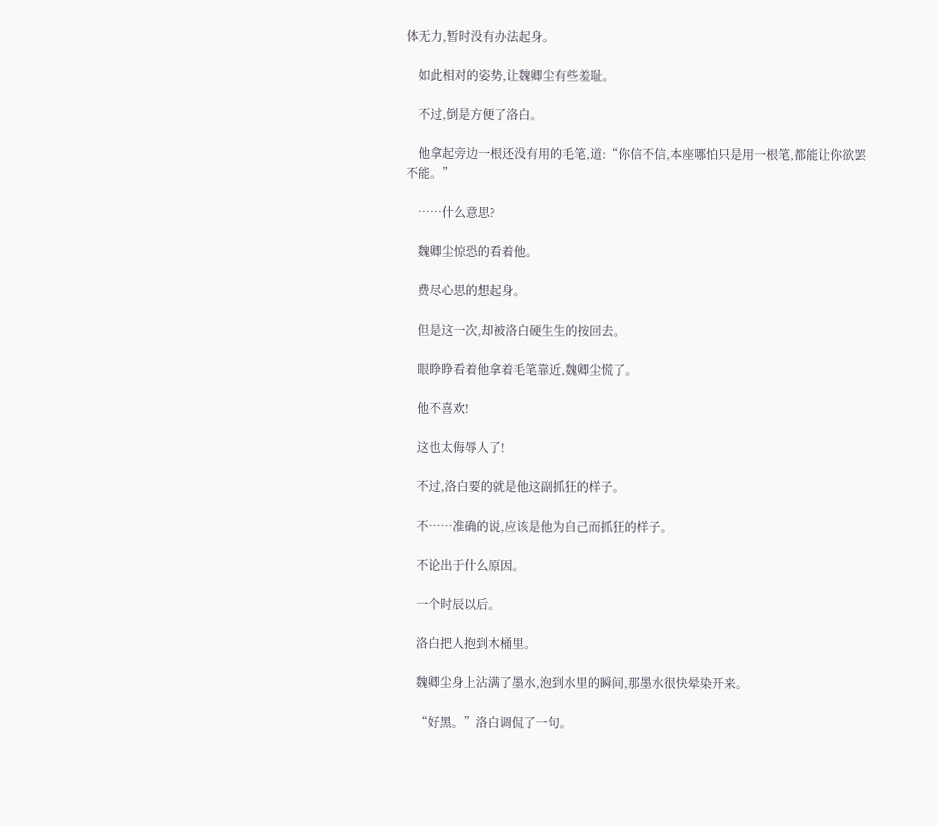体无力,暂时没有办法起身。

    如此相对的姿势,让魏卿尘有些羞耻。

    不过,倒是方便了洛白。

    他拿起旁边一根还没有用的毛笔,道:“你信不信,本座哪怕只是用一根笔,都能让你欲罢不能。”

    ……什么意思?

    魏卿尘惊恐的看着他。

    费尽心思的想起身。

    但是这一次,却被洛白硬生生的按回去。

    眼睁睁看着他拿着毛笔靠近,魏卿尘慌了。

    他不喜欢!

    这也太侮辱人了!

    不过,洛白要的就是他这副抓狂的样子。

    不……准确的说,应该是他为自己而抓狂的样子。

    不论出于什么原因。

    一个时辰以后。

    洛白把人抱到木桶里。

    魏卿尘身上沾满了墨水,泡到水里的瞬间,那墨水很快晕染开来。

    “好黑。”洛白调侃了一句。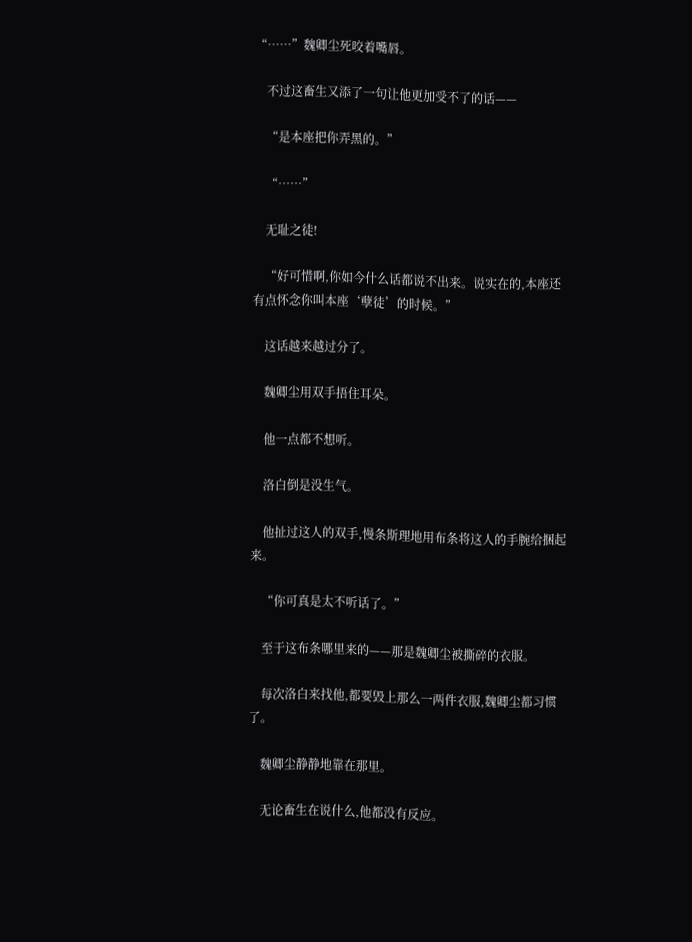“……”魏卿尘死咬着嘴唇。

    不过这畜生又添了一句让他更加受不了的话——

    “是本座把你弄黑的。”

    “……”

    无耻之徒!

    “好可惜啊,你如今什么话都说不出来。说实在的,本座还有点怀念你叫本座‘孽徒’的时候。”

    这话越来越过分了。

    魏卿尘用双手捂住耳朵。

    他一点都不想听。

    洛白倒是没生气。

    他扯过这人的双手,慢条斯理地用布条将这人的手腕给捆起来。

    “你可真是太不听话了。”

    至于这布条哪里来的——那是魏卿尘被撕碎的衣服。

    每次洛白来找他,都要毁上那么一两件衣服,魏卿尘都习惯了。

    魏卿尘静静地靠在那里。

    无论畜生在说什么,他都没有反应。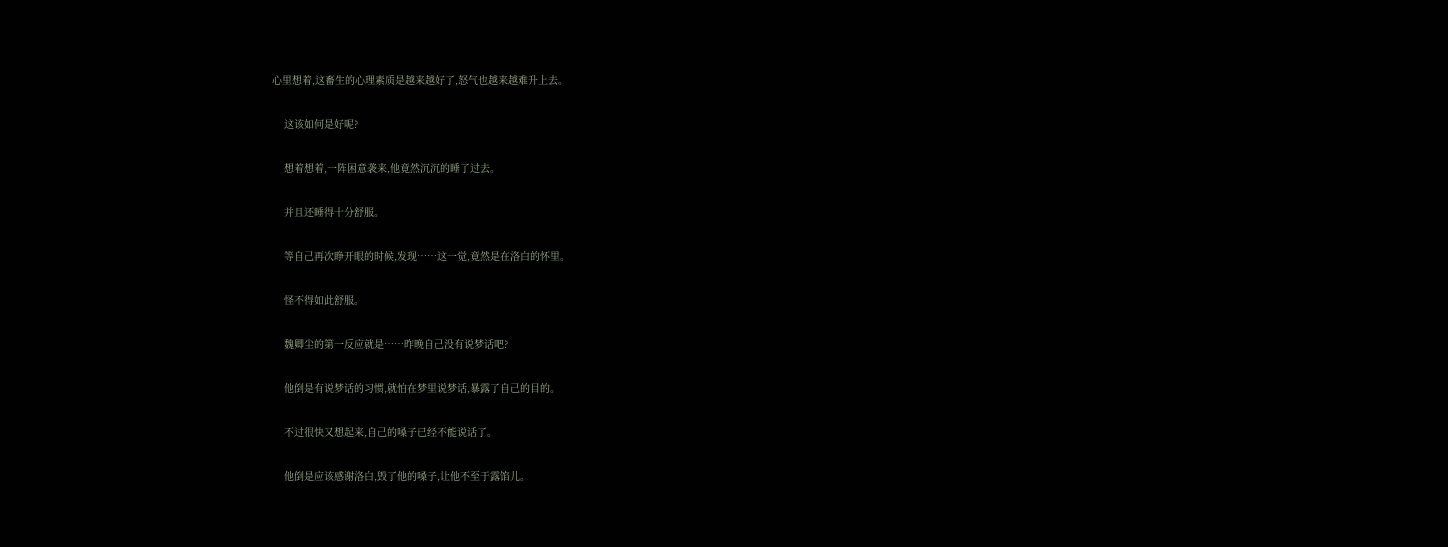心里想着,这畜生的心理素质是越来越好了,怒气也越来越难升上去。

    这该如何是好呢?

    想着想着,一阵困意袭来,他竟然沉沉的睡了过去。

    并且还睡得十分舒服。

    等自己再次睁开眼的时候,发现……这一觉,竟然是在洛白的怀里。

    怪不得如此舒服。

    魏卿尘的第一反应就是……昨晚自己没有说梦话吧?

    他倒是有说梦话的习惯,就怕在梦里说梦话,暴露了自己的目的。

    不过很快又想起来,自己的嗓子已经不能说话了。

    他倒是应该感谢洛白,毁了他的嗓子,让他不至于露馅儿。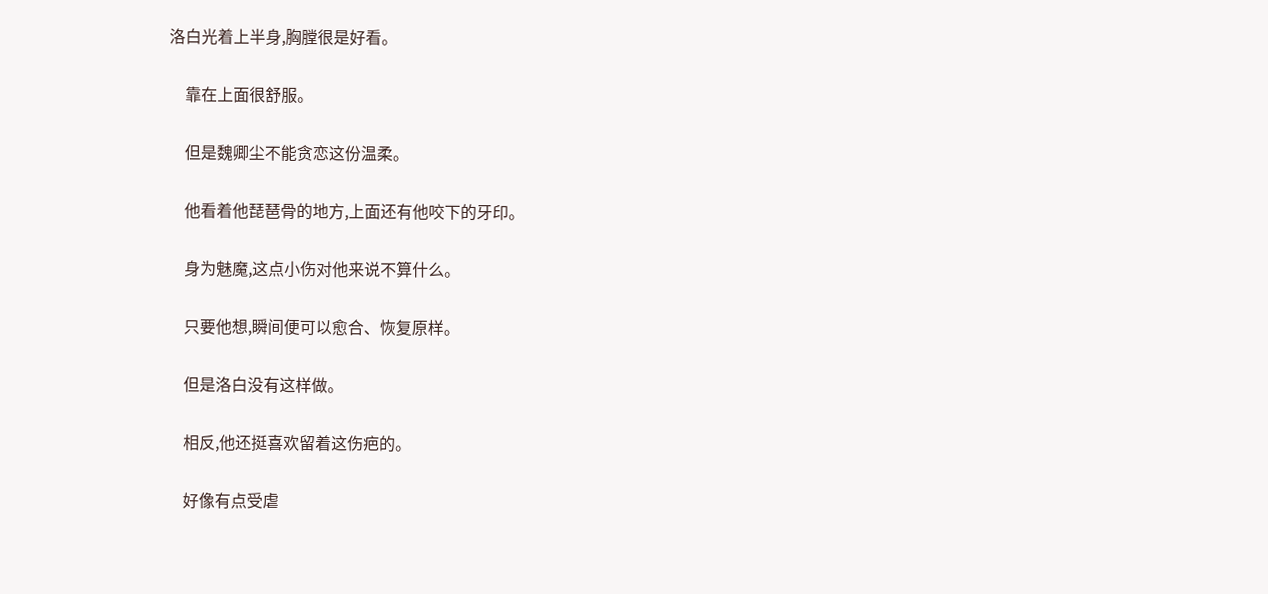洛白光着上半身,胸膛很是好看。

    靠在上面很舒服。

    但是魏卿尘不能贪恋这份温柔。

    他看着他琵琶骨的地方,上面还有他咬下的牙印。

    身为魅魔,这点小伤对他来说不算什么。

    只要他想,瞬间便可以愈合、恢复原样。

    但是洛白没有这样做。

    相反,他还挺喜欢留着这伤疤的。

    好像有点受虐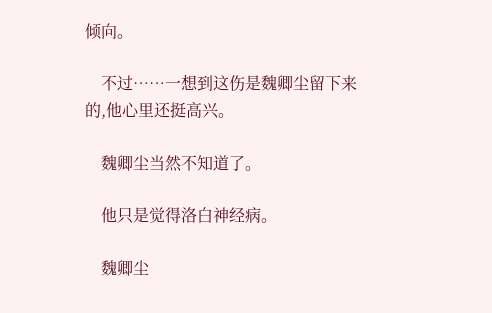倾向。

    不过……一想到这伤是魏卿尘留下来的,他心里还挺高兴。

    魏卿尘当然不知道了。

    他只是觉得洛白神经病。

    魏卿尘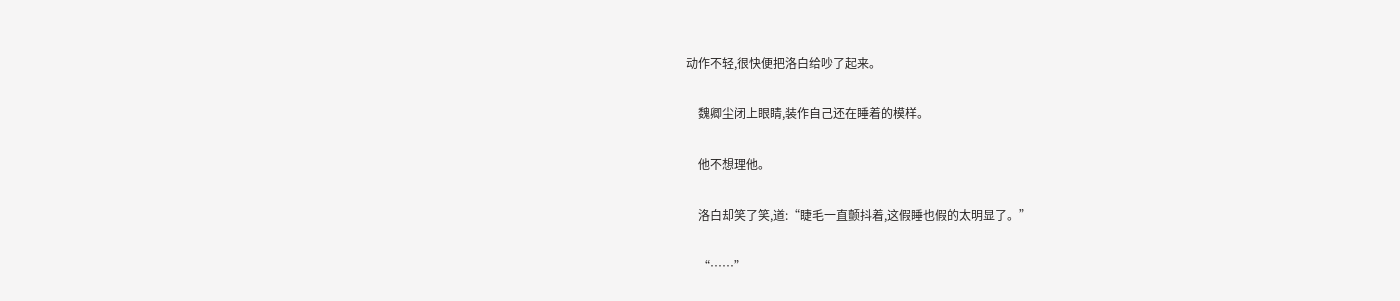动作不轻,很快便把洛白给吵了起来。

    魏卿尘闭上眼睛,装作自己还在睡着的模样。

    他不想理他。

    洛白却笑了笑,道:“睫毛一直颤抖着,这假睡也假的太明显了。”

    “……”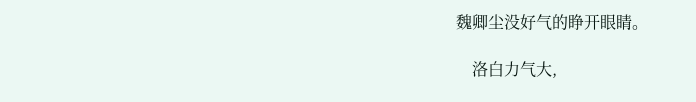魏卿尘没好气的睁开眼睛。

    洛白力气大,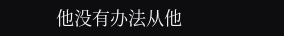他没有办法从他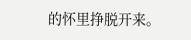的怀里挣脱开来。